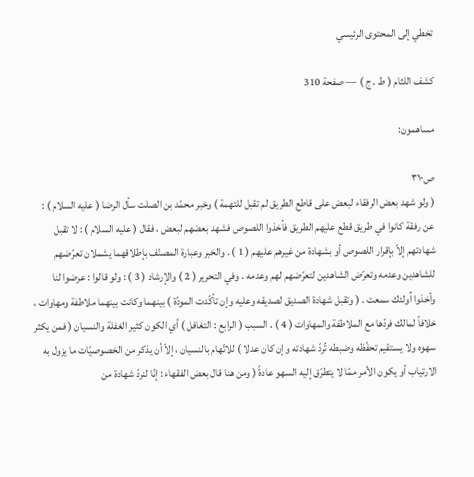تخطي إلى المحتوى الرئيسي

كشف اللثام ( ط . ج ) — صفحة 310

مساهمون:

ص٣١٠
( ولو شهد بعض الرفقاء لبعض على قاطع الطريق لم تقبل للتهمة ) وخبر محمّد بن الصلت سأل الرضا ( عليه السلام ) : عن رفقة كانوا في طريق قطع عليهم الطريق فأخذوا اللصوص فشهد بعضهم لبعض ، فقال ( عليه السلام ) : لا تقبل شهادتهم إلاّ بإقرار اللصوص أو بشهادة من غيرهم عليهم ( 1 ) . والخبر وعبارة المصنّف بإطلاقهما يشملان تعرّضهم للشاهدين وعدمه وتعرّض الشاهدين لتعرّضهم لهم وعدمه . وفي التحرير ( 2 ) والإرشاد ( 3 ) : ولو قالوا : عرضوا لنا وأخذوا اُولئك سمعت . ( وتقبل شهادة الصديق لصديقه وعليه وإن تأكّدت المودّة ) بينهما وكانت بينهما ملاطفة ومهاوات ، خلافاً لمالك فردّها مع الملاطفة والمهاوات ( 4 ) . السبب ( الرابع : التغافل ) أي الكون كثير الغفلة والنسيان ( فمن يكثر سهوه ولا يستقيم تحفّظه وضبطه تُردّ شهادته وإن كان عدلا ) للاتّهام بالنسيان ، إلاّ أن يذكر من الخصوصيّات ما يزول به الارتياب أو يكون الأمر ممّا لا يتطرّق إليه السهو عادةً ( ومن هنا قال بعض الفقهاء : إنّا لنردّ شهادة من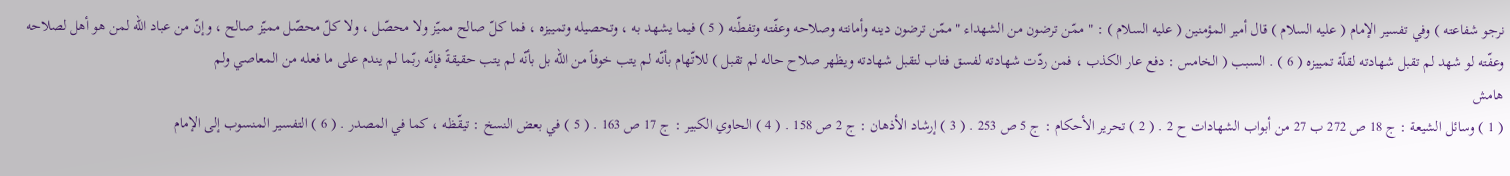نرجو شفاعته ) وفي تفسير الإمام ( عليه السلام ) قال أمير المؤمنين ( عليه السلام ) : " ممّن ترضون من الشهداء " ممّن ترضون دينه وأمانته وصلاحه وعفّته وتفطّنه ( 5 ) فيما يشهد به ، وتحصيله وتمييزه ، فما كلّ صالح مميّز ولا محصّل ، ولا كلّ محصّل مميّز صالح ، وإنّ من عباد الله لمن هو أهل لصلاحه وعفّته لو شهد لم تقبل شهادته لقلّة تمييزه ( 6 ) . السبب ( الخامس : دفع عار الكذب ، فمن ردّت شهادته لفسق فتاب لتقبل شهادته ويظهر صلاح حاله لم تقبل ) للاتّهام بأنّه لم يتب خوفاً من الله بل بأنّه لم يتب حقيقةً فإنّه ربّما لم يندم على ما فعله من المعاصي ولم
هامش
( 1 ) وسائل الشيعة : ج 18 ص 272 ب 27 من أبواب الشهادات ح 2 . ( 2 ) تحرير الأحكام : ج 5 ص 253 . ( 3 ) إرشاد الأذهان : ج 2 ص 158 . ( 4 ) الحاوي الكبير : ج 17 ص 163 . ( 5 ) في بعض النسخ : تيقّظه ، كما في المصدر . ( 6 ) التفسير المنسوب إلى الإمام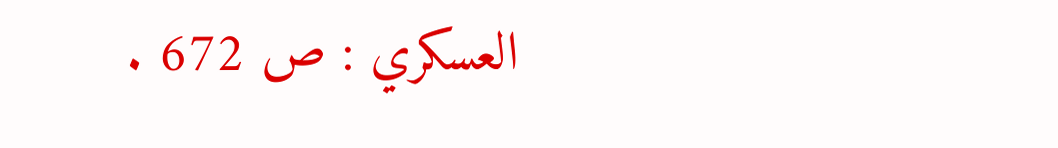العسكري : ص 672 .